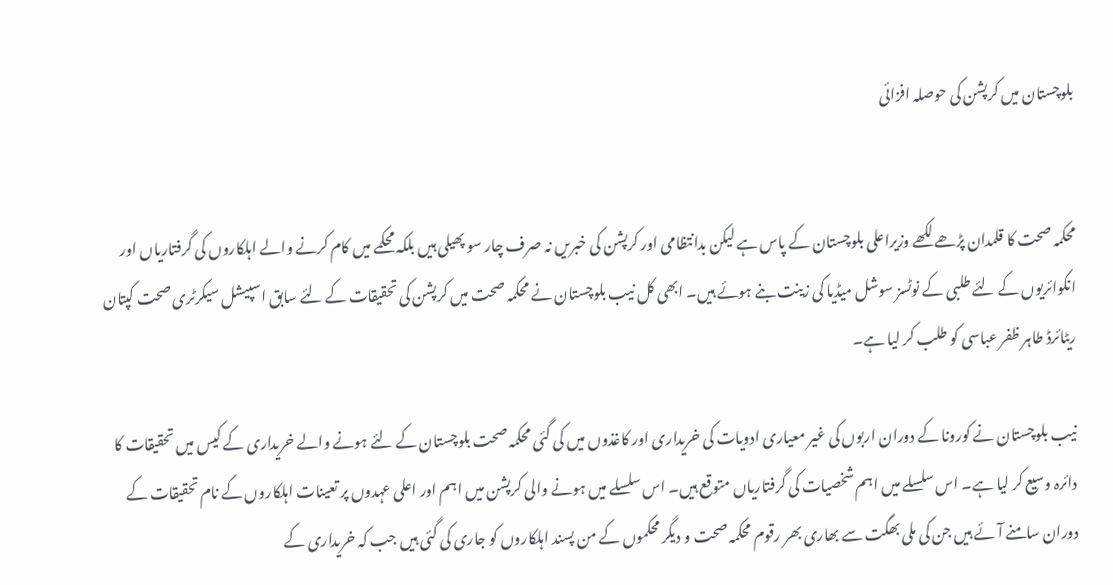بلوچستان میں کرپشن کی حوصلہ افزائی


محکمہ صحت کا قلمدان پڑھے لکھے وزیراعلی بلوچستان کے پاس ہے لیکن بدانتظامی اور کرپشن کی خبریں نہ صرف چار سو پھیلی ہیں بلکہ محکمے میں کام کرنے والے اہلکاروں کی گرفتاریاں اور انکوائریوں کے لئے طلبی کے نوٹسز سوشل میڈیا کی زینت بنے ہوئے ہیں۔ ابھی کل نیب بلوچستان نے محکمہ صحت میں کرپشن کی تحقیقات کے لئے سابق اسپیشل سیکرٹری صحت کپتان ریٹائرڈ طاہر ظفر عباسی کو طلب کر لیا ہے۔

نیب بلوچستان نے کورونا کے دوران اربوں کی غیر معیاری ادویات کی خریداری اور کاغذوں میں کی گئی محکمہ صحت بلوچستان کے لئے ہونے والے خریداری کے کیس میں تحقیقات کا دائرہ وسیع کر لیا ہے۔ اس سلسلے میں اہم شخصیات کی گرفتاریاں متوقع ہیں۔ اس سلسلے میں ہونے والی کرپشن میں اہم اور اعلی عہدوں پر تعینات اہلکاروں کے نام تحقیقات کے دوران سامنے آئے ہیں جن کی ملی بھگت سے بھاری بھر رقوم محکمہ صحت و دیگر محکموں کے من پسند اہلکاروں کو جاری کی گئی ہیں جب کہ خریداری کے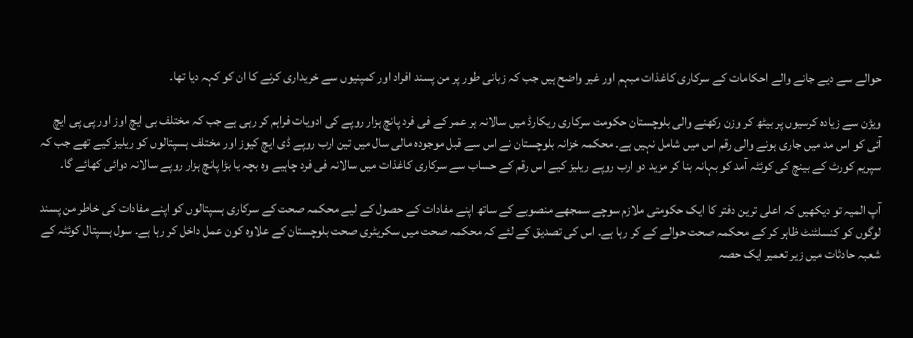حوالے سے دیے جانے والے احکامات کے سرکاری کاغذات مبہم اور غیر واضح ہیں جب کہ زبانی طور پر من پسند افراد اور کمپنیوں سے خریداری کرنے کا ان کو کہہ دیا تھا۔

ویژن سے زیادہ کرسیوں پر بیٹھ کر وزن رکھنے والی بلوچستان حکومت سرکاری ریکارڈ میں سالانہ ہر عمر کے فی فرد پانچ ہزار روپے کی ادویات فراہم کر رہی ہے جب کہ مختلف بی ایچ اوز اور پی پی ایچ آئی کو اس مد میں جاری ہونے والی رقم اس میں شامل نہیں ہے۔ محکمہ خزانہ بلوچستان نے اس سے قبل موجودہ مالی سال میں تین ارب روپے ڈی ایچ کیوز اور مختلف ہسپتالوں کو ریلیز کیے تھے جب کہ سپریم کورٹ کے بینچ کی کوئٹہ آمد کو بہانہ بنا کر مزید دو ارب روپے ریلیز کیے اس رقم کے حساب سے سرکاری کاغذات میں سالانہ فی فرد چاہیے وہ بچہ یا بڑا پانچ ہزار روپے سالانہ دوائی کھائے گا۔

آپ المیہ تو دیکھیں کہ اعلی ترین دفتر کا ایک حکومتی ملازم سوچے سمجھے منصوبے کے ساتھ اپنے مفادات کے حصول کے لیے محکمہ صحت کے سرکاری ہسپتالوں کو اپنے مفادات کی خاطر من پسند لوگوں کو کنسلٹنٹ ظاہر کر کے محکمہ صحت حوالے کے کر رہا ہے۔ اس کی تصدیق کے لئے کہ محکمہ صحت میں سکریٹری صحت بلوچستان کے علاوہ کون عمل داخل کر رہا ہے۔ سول ہسپتال کوئٹہ کے شعبہ حادثات میں زیر تعمیر ایک حصہ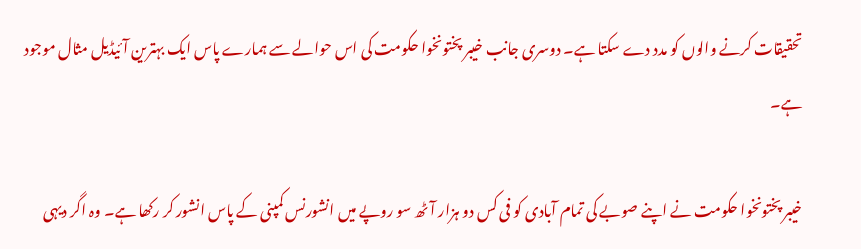تحقیقات کرنے والوں کو مدد دے سکتا ہے۔ دوسری جانب خیبر پختونخوا حکومت کی اس حوالے سے ہمارے پاس ایک بہترین آئیڈیل مثال موجود ہے۔

خیبر پختونخوا حکومت نے اپنے صوبے کی تمام آبادی کو فی کس دو ہزار آٹھ سو روپے میں انشورنس کمپنی کے پاس انشور کر رکھا ہے۔ وہ اگر دیہی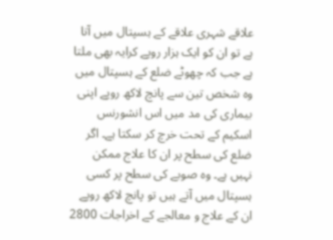علاقے شہری علاقے کے ہسپتال میں آتا ہے تو ان کو ایک ہزار روپے کرایہ بھی ملتا ہے جب کہ چھوٹے ضلع کے ہسپتال میں وہ شخص تین سے پانچ لاکھ روپے اپنی بیماری کی مد میں اس انشورنس اسکیم کے تحت خرچ کر سکتا ہے۔ اگر ضلع کی سطح پر ان کا علاج ممکن نہیں ہے۔ وہ صوبے کی سطح پر کسی ہسپتال میں آتے ہیں تو پانچ لاکھ روپے ان کے علاج و معالجے کے اخراجات 2800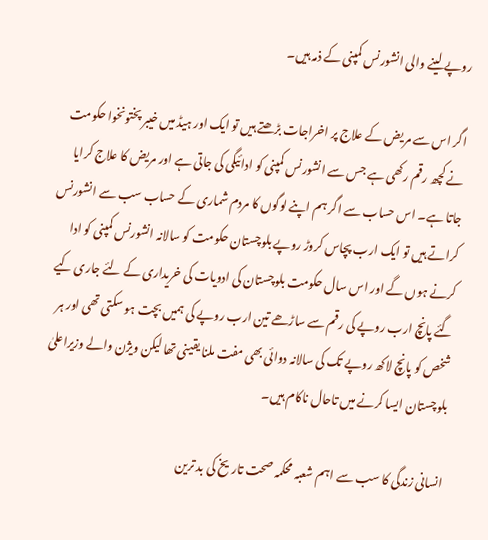روپے لینے والی انشورنس کمپنی کے ذمہ ہیں۔

اگر اس سے مریض کے علاج پر اخراجات بڑھتے ہیں تو ایک اور ہیڈ میں خیبر پختونخوا حکومت نے کچھ رقم رکھی ہے جس سے انشورنس کمپنی کو ادائیگی کی جاتی ہے اور مریض کا علاج کرایا جاتا ہے۔ اس حساب سے اگر ہم اپنے لوگوں کا مردم شماری کے حساب سب سے انشورنس کراتے ہیں تو ایک ارب پچاس کروڑ روپے بلوچستان حکومت کو سالانہ انشورنس کمپنی کو ادا کرنے ہوں گے اور اس سال حکومت بلوچستان کی ادویات کی خریداری کے لئے جاری کیے گئے پانچ ارب روپے کی رقم سے ساڑھے تین ارب روپے کی ہمیں بچت ہو سکتی تھی اور ہر شخص کو پانچ لاکھ روپے تک کی سالانہ دوائی بھی مفت ملنا یقینی تھا لیکن ویژن والے وزیراعلیٰ بلوچستان ایسا کرنے میں تاحال ناکام ہیں۔

انسانی زندگی کا سب سے اہم شعبہ محکمہ صحت تاریخ کی بد ترین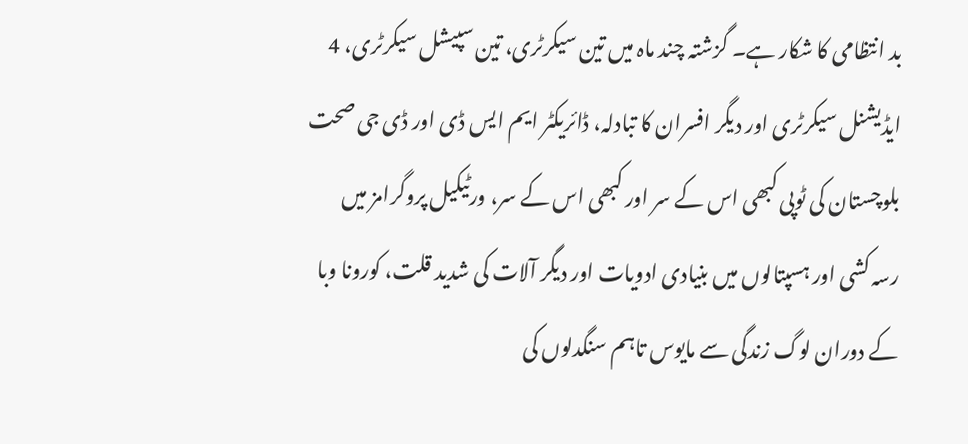بد انتظامی کا شکار ہے۔ گزشتہ چند ماہ میں تین سیکرٹری، تین سپیشل سیکرٹری، 4 ایڈیشنل سیکرٹری اور دیگر افسران کا تبادلہ، ڈائریکٹر ایم ایس ڈی اور ڈی جی صحت بلوچستان کی ٹوپی کبھی اس کے سر اور کبھی اس کے سر، ورٹیکیل پروگرامز میں رسہ کشی اور ہسپتالوں میں بنیادی ادویات اور دیگر آلات کی شدید قلت، کورونا وبا کے دوران لوگ زندگی سے مایوس تاہم سنگدلوں کی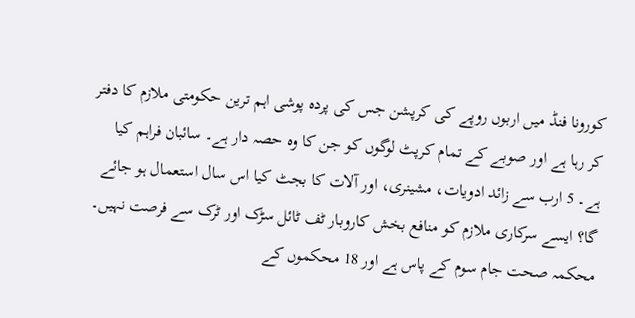کورونا فنڈ میں اربوں روپے کی کرپشن جس کی پردہ پوشی اہم ترین حکومتی ملازم کا دفتر کر رہا ہے اور صوبے کے تمام کرپٹ لوگوں کو جن کا وہ حصہ دار ہے۔ سائبان فراہم کیا ہے۔ 5 ارب سے زائد ادویات، مشینری، اور آلات کا بجٹ کیا اس سال استعمال ہو جائے گا؟ ایسے سرکاری ملازم کو منافع بخش کاروبار ٹف ٹائل سڑک اور ٹرک سے فرصت نہیں۔ محکمہ صحت جام سوم کے پاس ہے اور 18 محکموں کے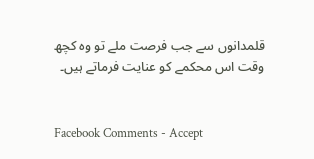قلمدانوں سے جب فرصت ملے تو وہ کچھ وقت اس محکمے کو عنایت فرماتے ہیں۔


Facebook Comments - Accept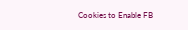Cookies to Enable FB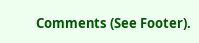Comments (See Footer).